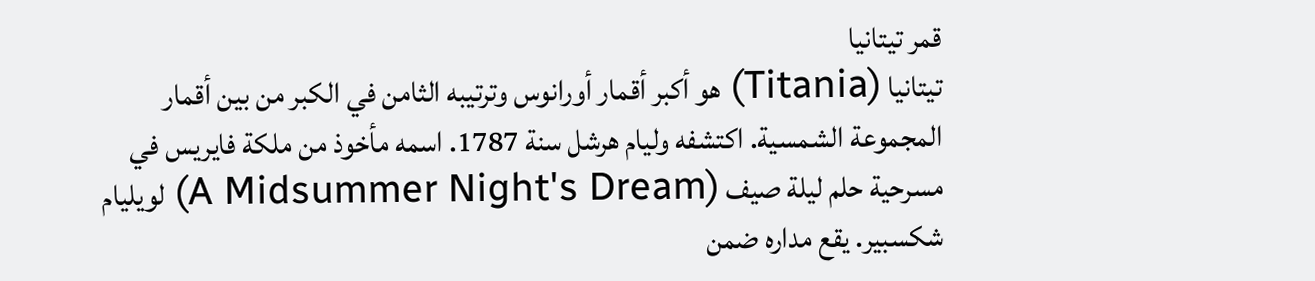قمر تيتانيا
تيتانيا (Titania) هو أكبر أقمار أورانوس وترتيبه الثامن في الكبر من بين أقمار المجموعة الشمسية. اكتشفه وليام هرشل سنة 1787. اسمه مأخوذ من ملكة فايريس في مسرحية حلم ليلة صيف (A Midsummer Night's Dream) لويليام شكسبير. يقع مداره ضمن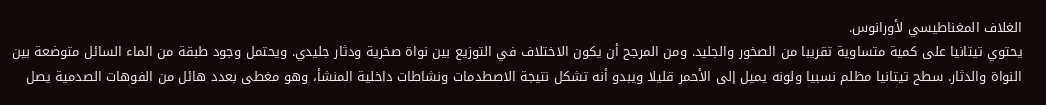الغلاف المغناطيسي لأورانوس.
يحتوي تيتانيا على كمية متساوية تقريبا من الصخور والجليد. ومن المرجح أن يكون الاختلاف في التوزيع بين نواة صخرية ودثار جليدي. ويحتمل وجود طبقة من الماء السائل متوضعة بين النواة والدثار. سطح تيتانيا مظلم نسبيا ولونه يميل إلى الأحمر قليلا ويبدو أنه تشكل نتيجة الاصطدمات ونشاطات داخلية المنشأ، وهو مغطى بعدد هائل من الفوهات الصدمية يصل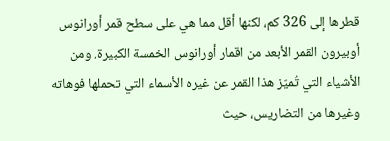قطرها إلى 326 كم، لكنها أقل مما هي على سطح قمر أورانوس أوبيرون القمر الأبعد من اقمار أورانوس الخمسة الكبيرة. ومن الأشياء التي تُميّز هذا القمر عن غيره الأسماء التي تحملها فوهاته وغيرها من التضاريس، حيث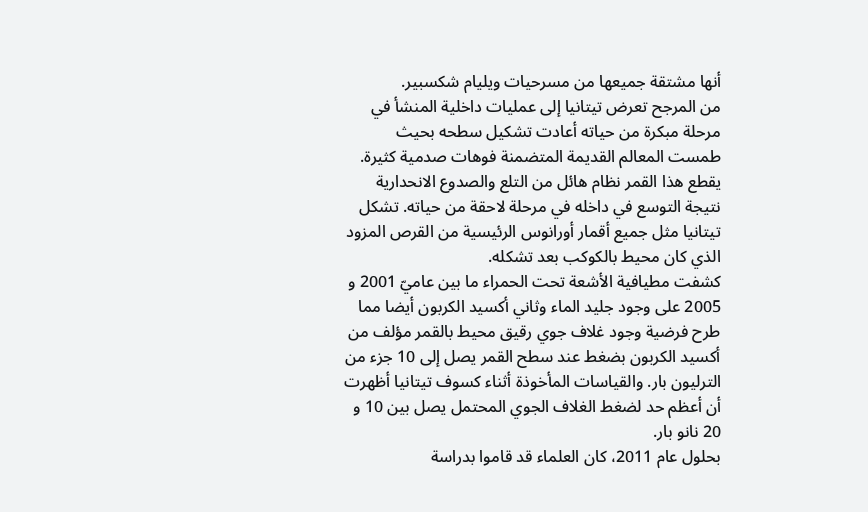أنها مشتقة جميعها من مسرحيات ويليام شكسبير.
من المرجح تعرض تيتانيا إلى عمليات داخلية المنشأ في مرحلة مبكرة من حياته أعادت تشكيل سطحه بحيث طمست المعالم القديمة المتضمنة فوهات صدمية كثيرة. يقطع هذا القمر نظام هائل من التلع والصدوع الانحدارية نتيجة التوسع في داخله في مرحلة لاحقة من حياته. تشكل تيتانيا مثل جميع أقمار أورانوس الرئيسية من القرص المزود الذي كان محيط بالكوكب بعد تشكله.
كشفت مطيافية الأشعة تحت الحمراء ما بين عاميّ 2001 و 2005 على وجود جليد الماء وثاني أكسيد الكربون أيضا مما طرح فرضية وجود غلاف جوي رقيق محيط بالقمر مؤلف من أكسيد الكربون بضغط عند سطح القمر يصل إلى 10 جزء من الترليون بار. والقياسات المأخوذة أثناء كسوف تيتانيا أظهرت أن أعظم حد لضغط الغلاف الجوي المحتمل يصل بين 10 و 20 نانو بار.
بحلول عام 2011، كان العلماء قد قاموا بدراسة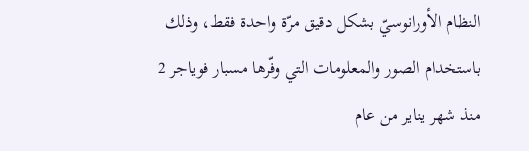النظام الأورانوسيّ بشكل دقيق مرّة واحدة فقط، وذلك باستخدام الصور والمعلومات التي وفّرها مسبار فوياجر 2 منذ شهر يناير من عام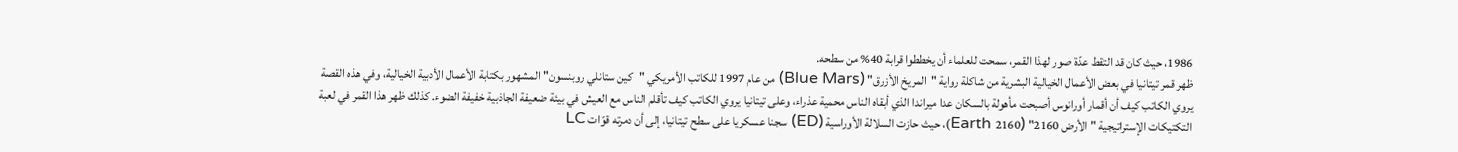1986، حيث كان قد التقط عدّة صور لهذا القمر، سمحت للعلماء أن يخططوا قرابة 40% من سطحه.
ظهر قمر تيتانيا في بعض الأعمال الخيالية البشرية من شاكلة رواية "المريخ الأزرق" (Blue Mars) من عام 1997 للكاتب الأمريكي "كين ستانلي روبنسون" المشهور بكتابة الأعمال الأدبية الخيالية، وفي هذه القصة يروي الكاتب كيف أن أقمار أورانوس أصبحت مأهولة بالسكان عدا ميراندا الذي أبقاه الناس محمية عذراء، وعلى تيتانيا يروي الكاتب كيف تأقلم الناس مع العيش في بيئة ضعيفة الجاذبية خفيفة الضوء. كذلك ظهر هذا القمر في لعبة التكتيكات الإستراتيجية "الأرض 2160" (Earth 2160)، حيث حازت السلالة الأوراسية (ED) سجنا عسكريا على سطح تيتانيا، إلى أن دمرته قوّات LC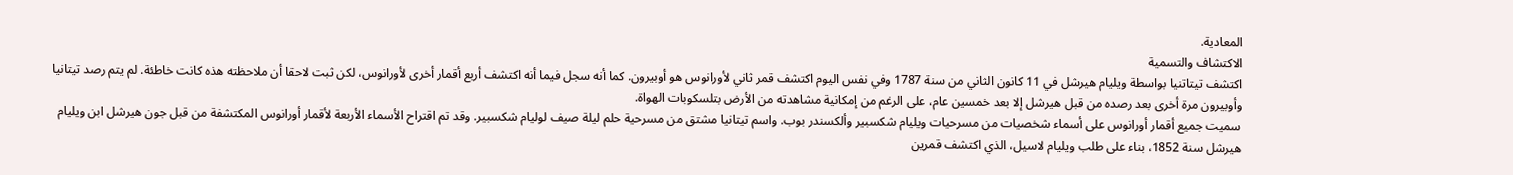المعادية.
الاكتشاف والتسمية
اكتشف تيتاتنيا بواسطة ويليام هيرشل في 11 كانون الثاني من سنة 1787 وفي نفس اليوم اكتشف قمر ثاني لأورانوس هو أوبيرون. كما أنه سجل فيما أنه اكتشف أربع أقمار أخرى لأورانوس، لكن ثبت لاحقا أن ملاحظته هذه كانت خاطئة. لم يتم رصد تيتانيا وأوبيرون مرة أخرى بعد رصده من قبل هيرشل إلا بعد خمسين عام، على الرغم من إمكانية مشاهدته من الأرض بتلسكوبات الهواة.
سميت جميع أقمار أورانوس على أسماء شخصيات من مسرحيات ويليام شكسبير وألكسندر بوب. واسم تيتانيا مشتق من مسرحية حلم ليلة صيف لوليام شكسبير. وقد تم اقتراح الأسماء الأربعة لأقمار أورانوس المكتشفة من قبل جون هيرشل ابن ويليام هيرشل سنة 1852، بناء على طلب ويليام لاسيل، الذي اكتشف قمرين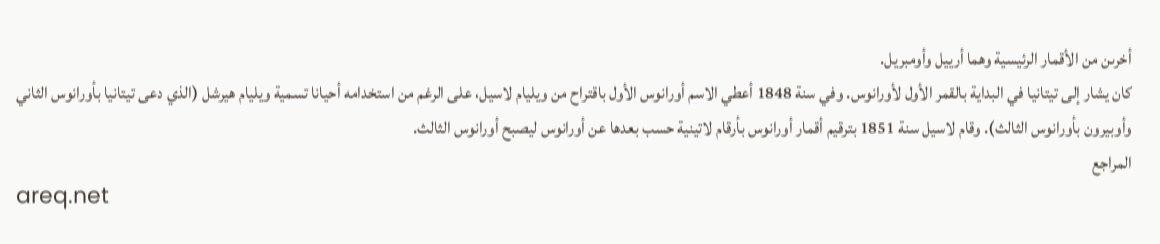أخرىن من الأقمار الرئيسية وهما أرييل وأومبريل.
كان يشار إلى تيتانيا في البداية بالقمر الأول لأورانوس. وفي سنة 1848 أعطي الاسم أورانوس الأول باقتراح من ويليام لاسيل، على الرغم من استخدامه أحيانا تسمية ويليام هيرشل (الذي دعى تيتانيا بأورانوس الثاني وأوبيرون بأورانوس الثالث). وقام لاسيل سنة 1851 بترقيم أقمار أورانوس بأرقام لاتينية حسب بعدها عن أورانوس ليصبح أورانوس الثالث.
المراجع
areq.net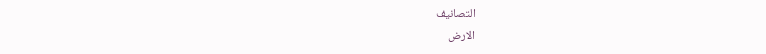التصانيف
الارض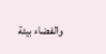والفضاء بيئة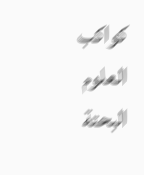كواكب العلوم البحتة